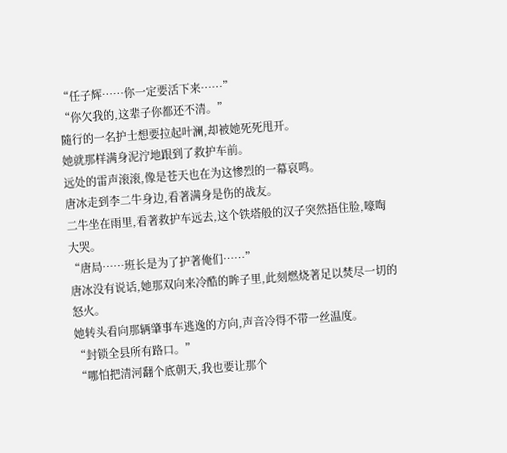“任子辉……你一定要活下来……”
“你欠我的,这辈子你都还不清。”
隨行的一名护士想要拉起叶澜,却被她死死甩开。
她就那样满身泥泞地跟到了救护车前。
远处的雷声滚滚,像是苍天也在为这惨烈的一幕哀鸣。
唐冰走到李二牛身边,看著满身是伤的战友。
二牛坐在雨里,看著救护车远去,这个铁塔般的汉子突然捂住脸,嚎啕大哭。
“唐局……班长是为了护著俺们……”
唐冰没有说话,她那双向来冷酷的眸子里,此刻燃烧著足以焚尽一切的怒火。
她转头看向那辆肇事车逃逸的方向,声音冷得不带一丝温度。
“封锁全县所有路口。”
“哪怕把清河翻个底朝天,我也要让那个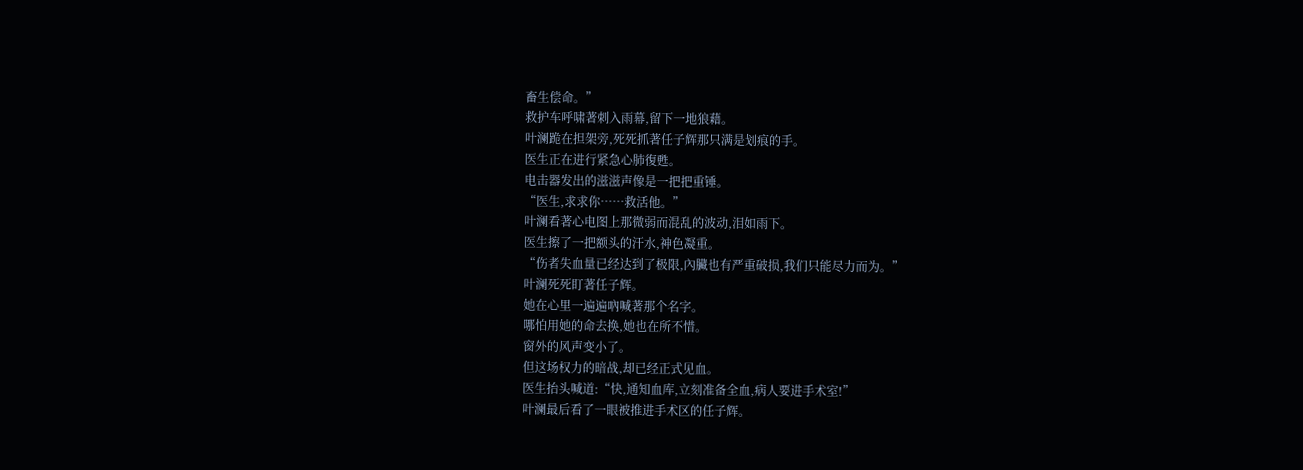畜生偿命。”
救护车呼啸著刺入雨幕,留下一地狼藉。
叶澜跪在担架旁,死死抓著任子辉那只满是划痕的手。
医生正在进行紧急心肺復甦。
电击器发出的滋滋声像是一把把重锤。
“医生,求求你……救活他。”
叶澜看著心电图上那微弱而混乱的波动,泪如雨下。
医生擦了一把额头的汗水,神色凝重。
“伤者失血量已经达到了极限,內臟也有严重破损,我们只能尽力而为。”
叶澜死死盯著任子辉。
她在心里一遍遍吶喊著那个名字。
哪怕用她的命去换,她也在所不惜。
窗外的风声变小了。
但这场权力的暗战,却已经正式见血。
医生抬头喊道:“快,通知血库,立刻准备全血,病人要进手术室!”
叶澜最后看了一眼被推进手术区的任子辉。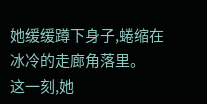她缓缓蹲下身子,蜷缩在冰冷的走廊角落里。
这一刻,她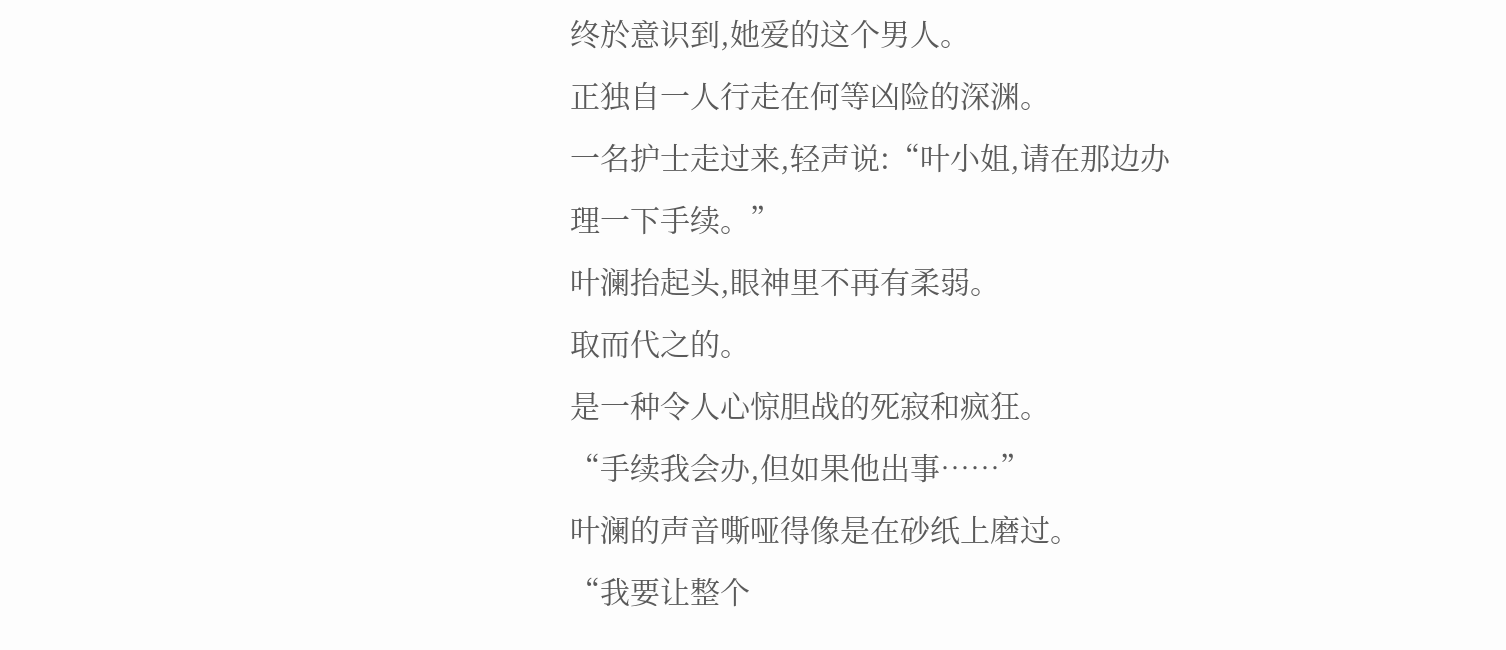终於意识到,她爱的这个男人。
正独自一人行走在何等凶险的深渊。
一名护士走过来,轻声说:“叶小姐,请在那边办理一下手续。”
叶澜抬起头,眼神里不再有柔弱。
取而代之的。
是一种令人心惊胆战的死寂和疯狂。
“手续我会办,但如果他出事……”
叶澜的声音嘶哑得像是在砂纸上磨过。
“我要让整个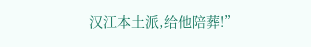汉江本土派,给他陪葬!”